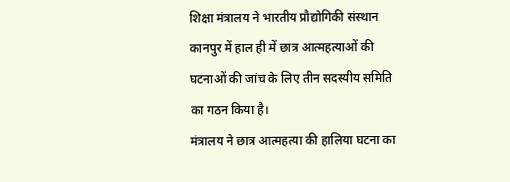शिक्षा मंत्रालय ने भारतीय प्रौद्योगिकी संस्थान कानपुर में हाल ही में छात्र आत्महत्याओं की घटनाओं की जांच के लिए तीन सदस्यीय समिति का गठन किया है।
मंत्रालय ने छात्र आत्महत्या की हालिया घटना का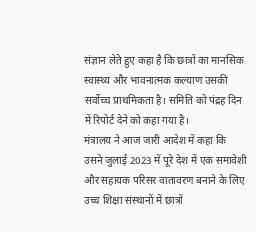संज्ञान लेते हुए कहा है कि छात्रों का मानसिक स्वास्थ्य और भावनात्मक कल्याण उसकी सर्वोच्च प्राथमिकता है। समिति को पंद्रह दिन में रिपोर्ट देने को कहा गया है।
मंत्रालय ने आज जारी आदेश में कहा कि उसने जुलाई 2023 में पूरे देश में एक समावेशी और सहायक परिसर वातावरण बनाने के लिए उच्च शिक्षा संस्थानों में छात्रों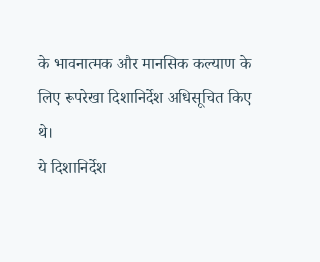के भावनात्मक और मानसिक कल्याण के लिए रूपरेखा दिशानिर्देश अधिसूचित किए थे।
ये दिशानिर्देश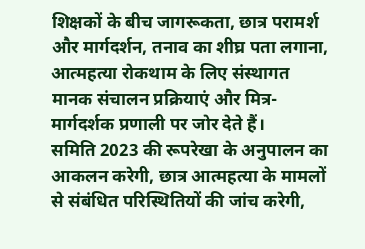शिक्षकों के बीच जागरूकता, छात्र परामर्श और मार्गदर्शन, तनाव का शीघ्र पता लगाना, आत्महत्या रोकथाम के लिए संस्थागत मानक संचालन प्रक्रियाएं और मित्र-मार्गदर्शक प्रणाली पर जोर देते हैं।
समिति 2023 की रूपरेखा के अनुपालन का आकलन करेगी, छात्र आत्महत्या के मामलों से संबंधित परिस्थितियों की जांच करेगी,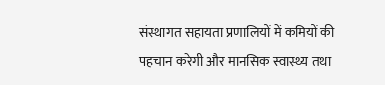संस्थागत सहायता प्रणालियों में कमियों की पहचान करेगी और मानसिक स्वास्थ्य तथा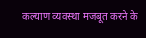कल्याण व्यवस्था मजबूत करने के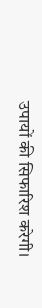उपायों की सिफारिश करेगी।